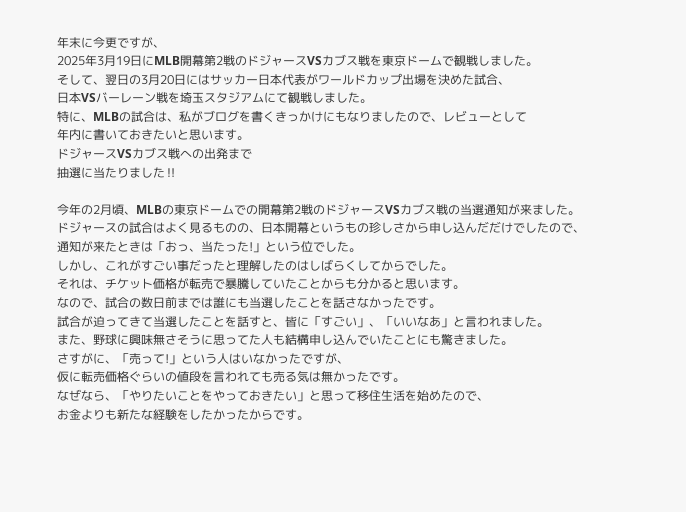年末に今更ですが、
2025年3月19日にMLB開幕第2戦のドジャースVSカブス戦を東京ドームで観戦しました。
そして、翌日の3月20日にはサッカー日本代表がワールドカップ出場を決めた試合、
日本VSバーレーン戦を埼玉スタジアムにて観戦しました。
特に、MLBの試合は、私がブログを書くきっかけにもなりましたので、レビューとして
年内に書いておきたいと思います。
ドジャースVSカブス戦への出発まで
抽選に当たりました‼

今年の2月頃、MLBの東京ドームでの開幕第2戦のドジャースVSカブス戦の当選通知が来ました。
ドジャースの試合はよく見るものの、日本開幕というもの珍しさから申し込んだだけでしたので、
通知が来たときは「おっ、当たった!」という位でした。
しかし、これがすごい事だったと理解したのはしばらくしてからでした。
それは、チケット価格が転売で暴騰していたことからも分かると思います。
なので、試合の数日前までは誰にも当選したことを話さなかったです。
試合が迫ってきて当選したことを話すと、皆に「すごい」、「いいなあ」と言われました。
また、野球に興味無さそうに思ってた人も結構申し込んでいたことにも驚きました。
さすがに、「売って!」という人はいなかったですが、
仮に転売価格ぐらいの値段を言われても売る気は無かったです。
なぜなら、「やりたいことをやっておきたい」と思って移住生活を始めたので、
お金よりも新たな経験をしたかったからです。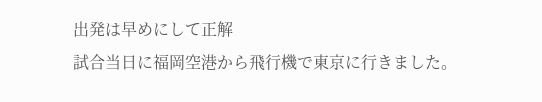出発は早めにして正解
試合当日に福岡空港から飛行機で東京に行きました。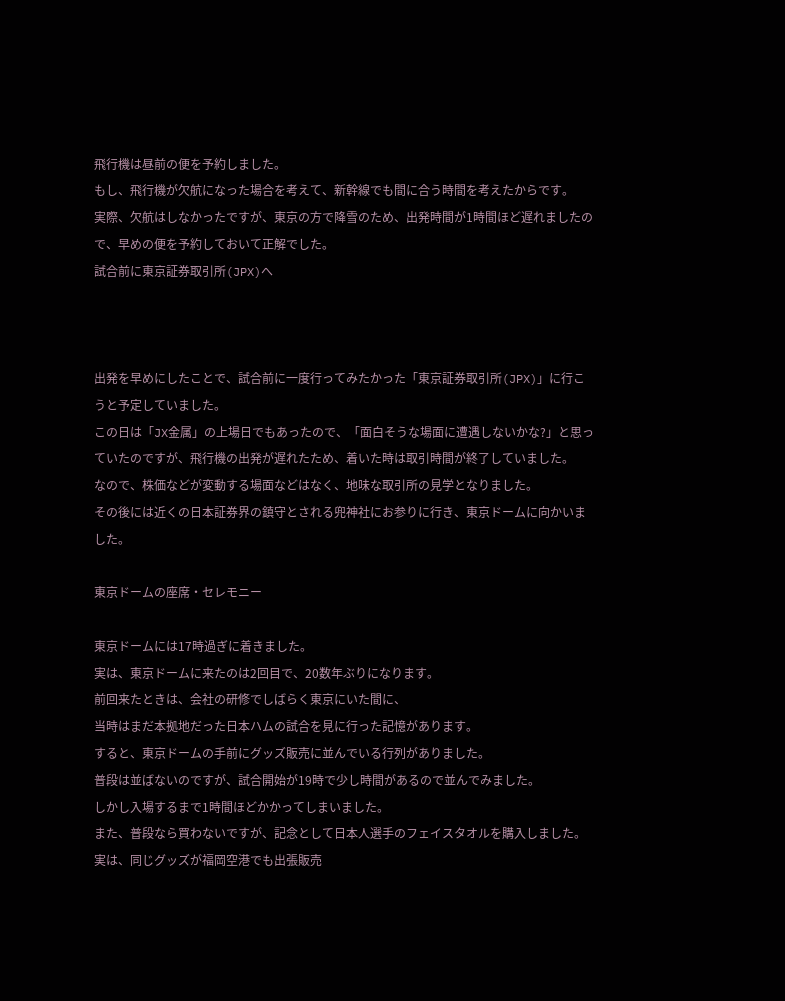飛行機は昼前の便を予約しました。
もし、飛行機が欠航になった場合を考えて、新幹線でも間に合う時間を考えたからです。
実際、欠航はしなかったですが、東京の方で降雪のため、出発時間が1時間ほど遅れましたので、早めの便を予約しておいて正解でした。
試合前に東京証券取引所(JPX)へ



出発を早めにしたことで、試合前に一度行ってみたかった「東京証券取引所(JPX)」に行こうと予定していました。
この日は「JX金属」の上場日でもあったので、「面白そうな場面に遭遇しないかな?」と思っていたのですが、飛行機の出発が遅れたため、着いた時は取引時間が終了していました。
なので、株価などが変動する場面などはなく、地味な取引所の見学となりました。
その後には近くの日本証券界の鎮守とされる兜神社にお参りに行き、東京ドームに向かいました。

東京ドームの座席・セレモニー

東京ドームには17時過ぎに着きました。
実は、東京ドームに来たのは2回目で、20数年ぶりになります。
前回来たときは、会社の研修でしばらく東京にいた間に、
当時はまだ本拠地だった日本ハムの試合を見に行った記憶があります。
すると、東京ドームの手前にグッズ販売に並んでいる行列がありました。
普段は並ばないのですが、試合開始が19時で少し時間があるので並んでみました。
しかし入場するまで1時間ほどかかってしまいました。
また、普段なら買わないですが、記念として日本人選手のフェイスタオルを購入しました。
実は、同じグッズが福岡空港でも出張販売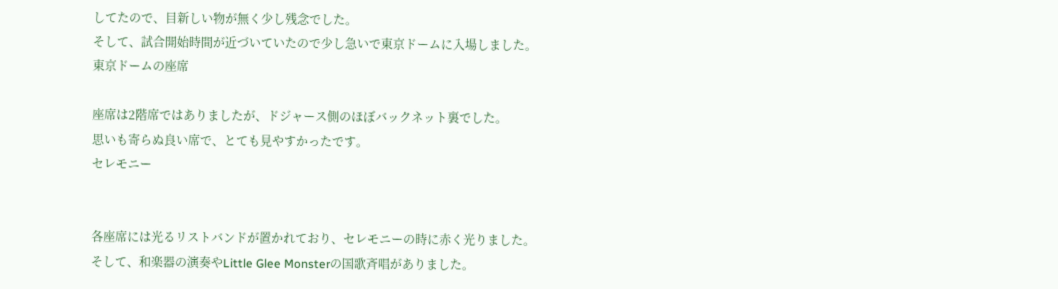してたので、目新しい物が無く少し残念でした。
そして、試合開始時間が近づいていたので少し急いで東京ドームに入場しました。
東京ドームの座席

座席は2階席ではありましたが、ドジャース側のほぼバックネット裏でした。
思いも寄らぬ良い席で、とても見やすかったです。
セレモニー


各座席には光るリストバンドが置かれており、セレモニーの時に赤く光りました。
そして、和楽器の演奏やLittle Glee Monsterの国歌斉唱がありました。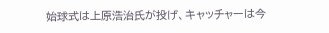始球式は上原浩治氏が投げ、キャッチャーは今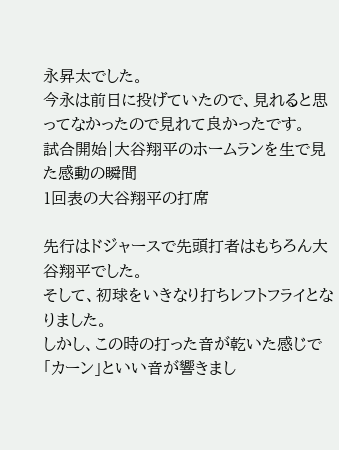永昇太でした。
今永は前日に投げていたので、見れると思ってなかったので見れて良かったです。
試合開始|大谷翔平のホームランを生で見た感動の瞬間
1回表の大谷翔平の打席

先行はドジャースで先頭打者はもちろん大谷翔平でした。
そして、初球をいきなり打ちレフトフライとなりました。
しかし、この時の打った音が乾いた感じで「カーン」といい音が響きまし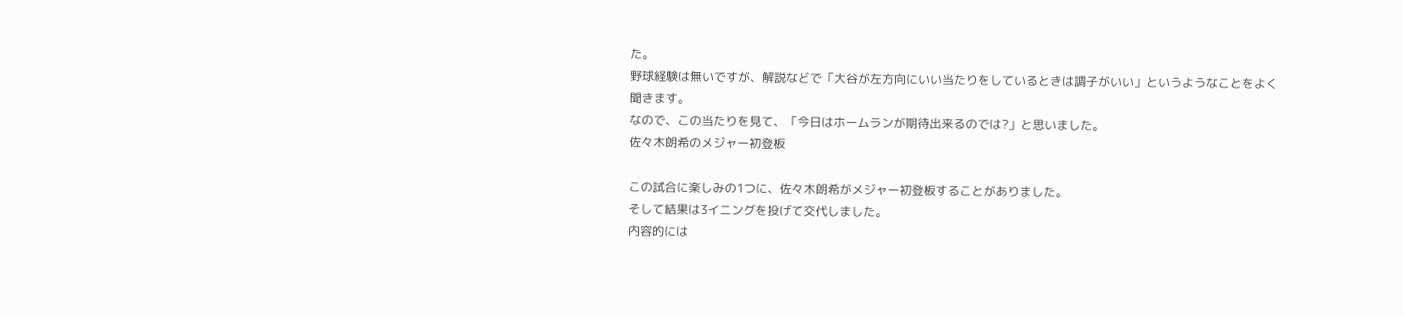た。
野球経験は無いですが、解説などで「大谷が左方向にいい当たりをしているときは調子がいい」というようなことをよく聞きます。
なので、この当たりを見て、「今日はホームランが期待出来るのでは?」と思いました。
佐々木朗希のメジャー初登板

この試合に楽しみの1つに、佐々木朗希がメジャー初登板することがありました。
そして結果は3イニングを投げて交代しました。
内容的には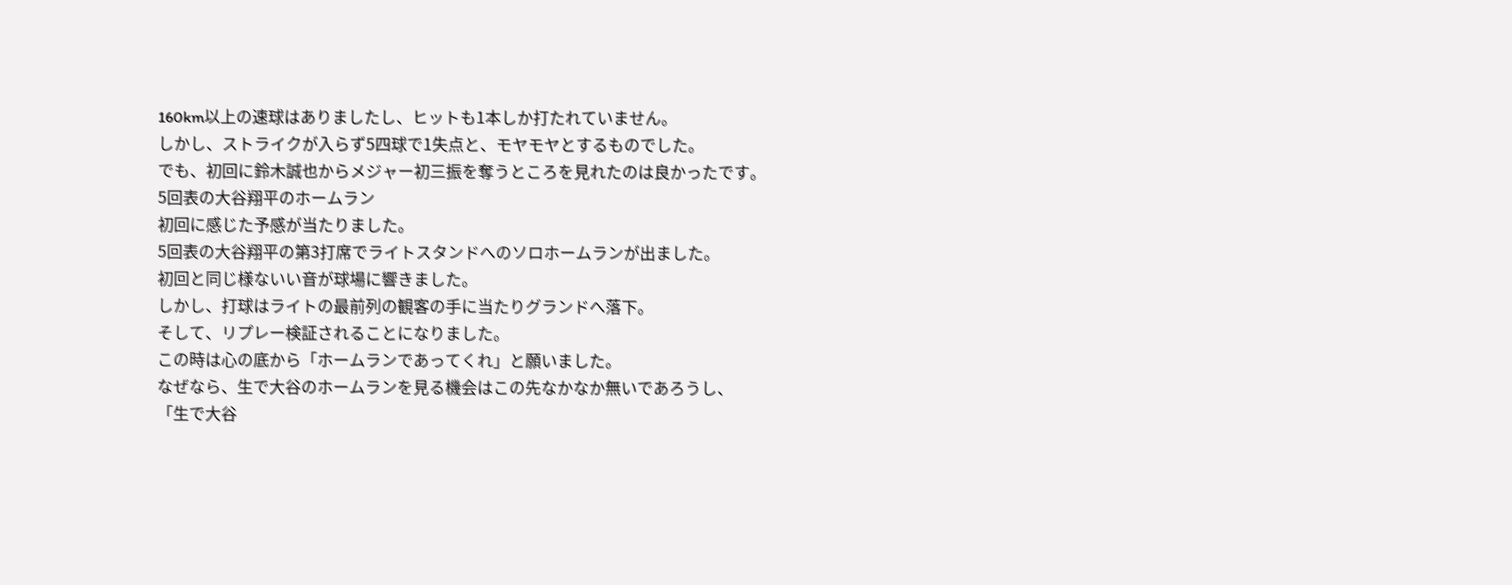160km以上の速球はありましたし、ヒットも1本しか打たれていません。
しかし、ストライクが入らず5四球で1失点と、モヤモヤとするものでした。
でも、初回に鈴木誠也からメジャー初三振を奪うところを見れたのは良かったです。
5回表の大谷翔平のホームラン
初回に感じた予感が当たりました。
5回表の大谷翔平の第3打席でライトスタンドへのソロホームランが出ました。
初回と同じ様ないい音が球場に響きました。
しかし、打球はライトの最前列の観客の手に当たりグランドへ落下。
そして、リプレー検証されることになりました。
この時は心の底から「ホームランであってくれ」と願いました。
なぜなら、生で大谷のホームランを見る機会はこの先なかなか無いであろうし、
「生で大谷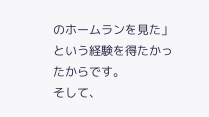のホームランを見た」という経験を得たかったからです。
そして、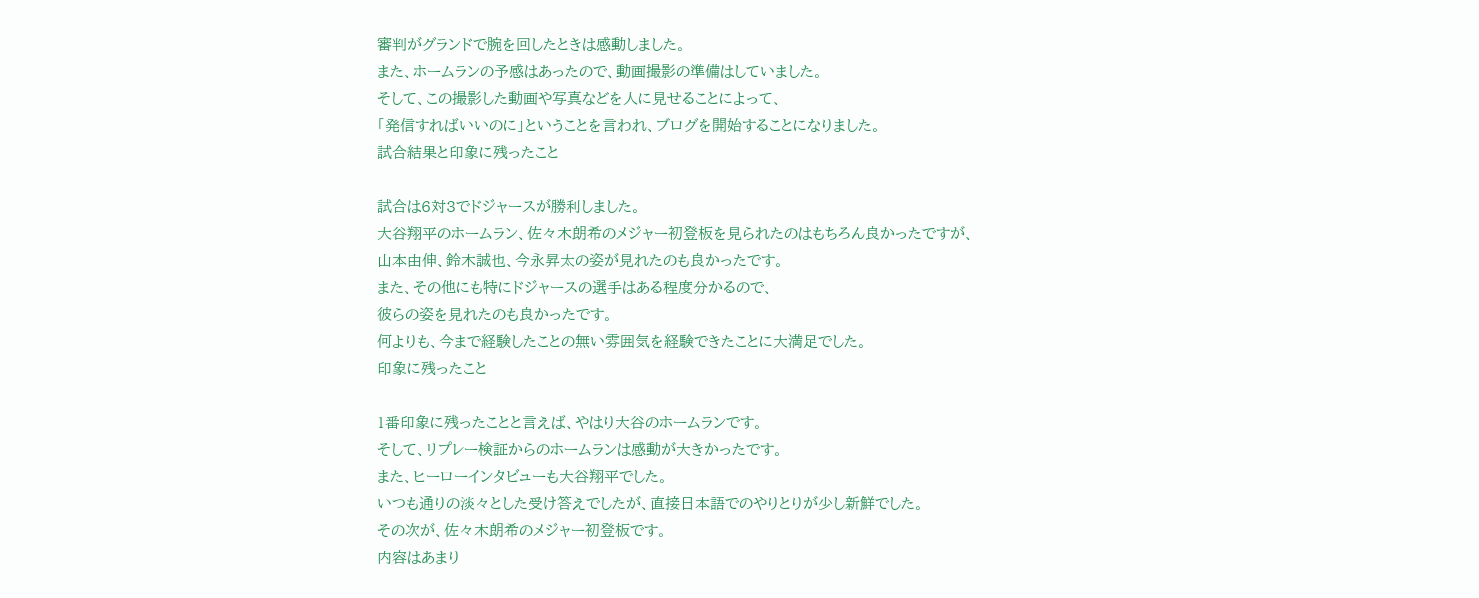審判がグランドで腕を回したときは感動しました。
また、ホームランの予感はあったので、動画撮影の準備はしていました。
そして、この撮影した動画や写真などを人に見せることによって、
「発信すればいいのに」ということを言われ、ブログを開始することになりました。
試合結果と印象に残ったこと

試合は6対3でドジャースが勝利しました。
大谷翔平のホームラン、佐々木朗希のメジャー初登板を見られたのはもちろん良かったですが、
山本由伸、鈴木誠也、今永昇太の姿が見れたのも良かったです。
また、その他にも特にドジャースの選手はある程度分かるので、
彼らの姿を見れたのも良かったです。
何よりも、今まで経験したことの無い雰囲気を経験できたことに大満足でした。
印象に残ったこと

1番印象に残ったことと言えば、やはり大谷のホームランです。
そして、リプレー検証からのホームランは感動が大きかったです。
また、ヒーローインタビューも大谷翔平でした。
いつも通りの淡々とした受け答えでしたが、直接日本語でのやりとりが少し新鮮でした。
その次が、佐々木朗希のメジャー初登板です。
内容はあまり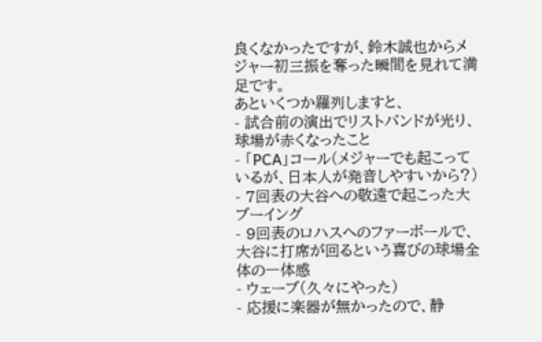良くなかったですが、鈴木誠也からメジャー初三振を奪った瞬間を見れて満足です。
あといくつか羅列しますと、
- 試合前の演出でリストバンドが光り、球場が赤くなったこと
- 「PCA」コール(メジャーでも起こっているが、日本人が発音しやすいから?)
- 7回表の大谷への敬遠で起こった大ブーイング
- 9回表のロハスへのファーボールで、大谷に打席が回るという喜びの球場全体の一体感
- ウェーブ(久々にやった)
- 応援に楽器が無かったので、静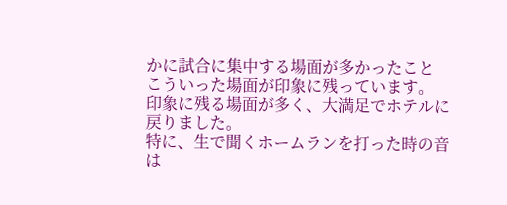かに試合に集中する場面が多かったこと
こういった場面が印象に残っています。
印象に残る場面が多く、大満足でホテルに戻りました。
特に、生で聞くホームランを打った時の音は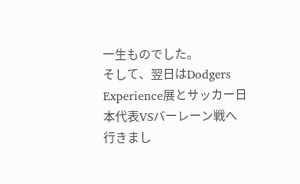一生ものでした。
そして、翌日はDodgers Experience展とサッカー日本代表VSバーレーン戦へ行きまし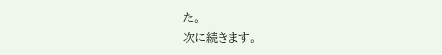た。
次に続きます。